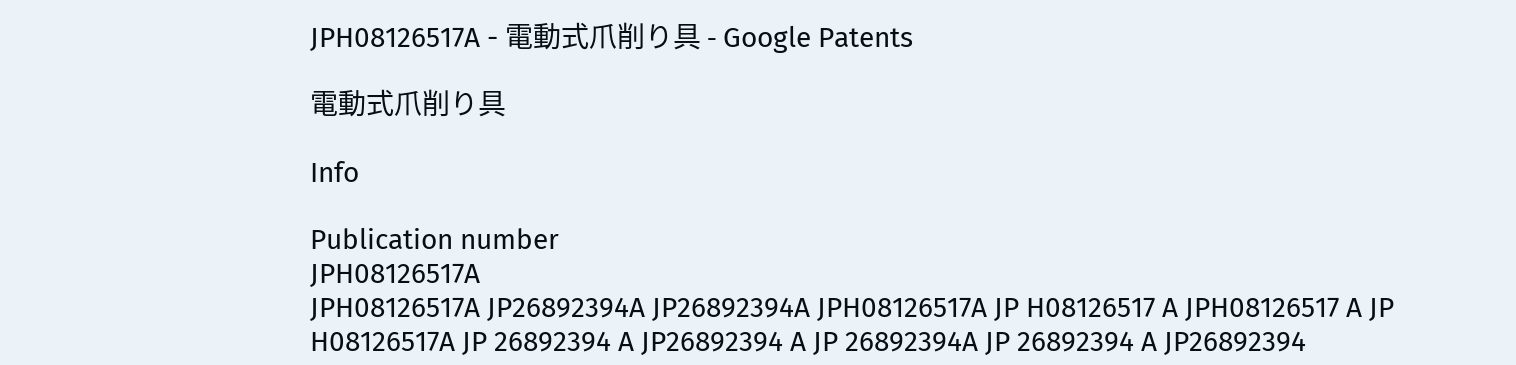JPH08126517A - 電動式爪削り具 - Google Patents

電動式爪削り具

Info

Publication number
JPH08126517A
JPH08126517A JP26892394A JP26892394A JPH08126517A JP H08126517 A JPH08126517 A JP H08126517A JP 26892394 A JP26892394 A JP 26892394A JP 26892394 A JP26892394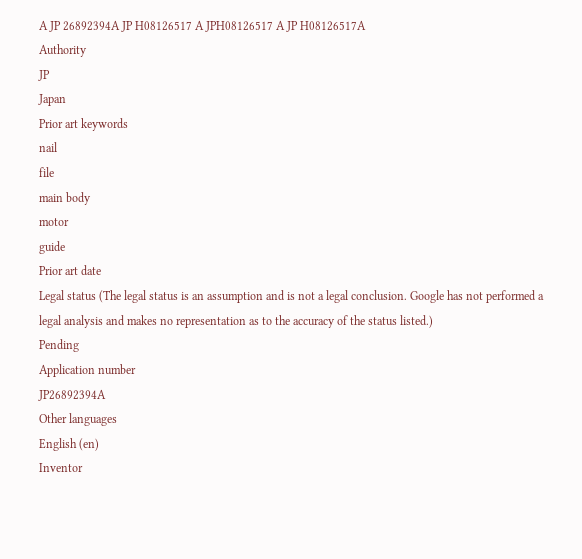A JP 26892394A JP H08126517 A JPH08126517 A JP H08126517A
Authority
JP
Japan
Prior art keywords
nail
file
main body
motor
guide
Prior art date
Legal status (The legal status is an assumption and is not a legal conclusion. Google has not performed a legal analysis and makes no representation as to the accuracy of the status listed.)
Pending
Application number
JP26892394A
Other languages
English (en)
Inventor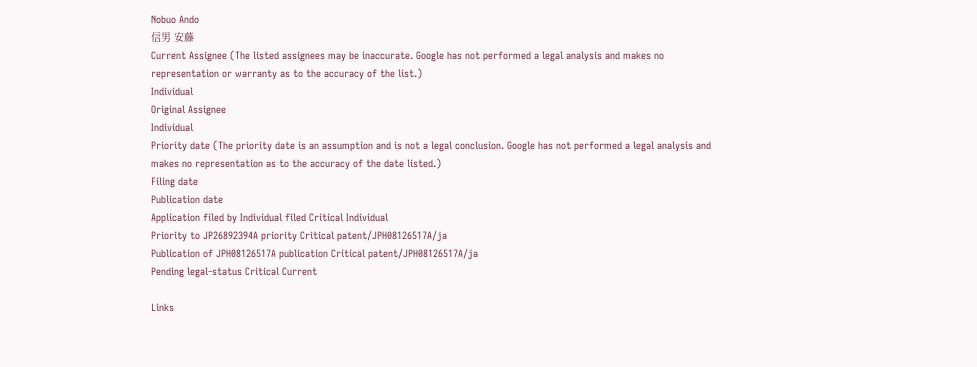Nobuo Ando
信男 安藤
Current Assignee (The listed assignees may be inaccurate. Google has not performed a legal analysis and makes no representation or warranty as to the accuracy of the list.)
Individual
Original Assignee
Individual
Priority date (The priority date is an assumption and is not a legal conclusion. Google has not performed a legal analysis and makes no representation as to the accuracy of the date listed.)
Filing date
Publication date
Application filed by Individual filed Critical Individual
Priority to JP26892394A priority Critical patent/JPH08126517A/ja
Publication of JPH08126517A publication Critical patent/JPH08126517A/ja
Pending legal-status Critical Current

Links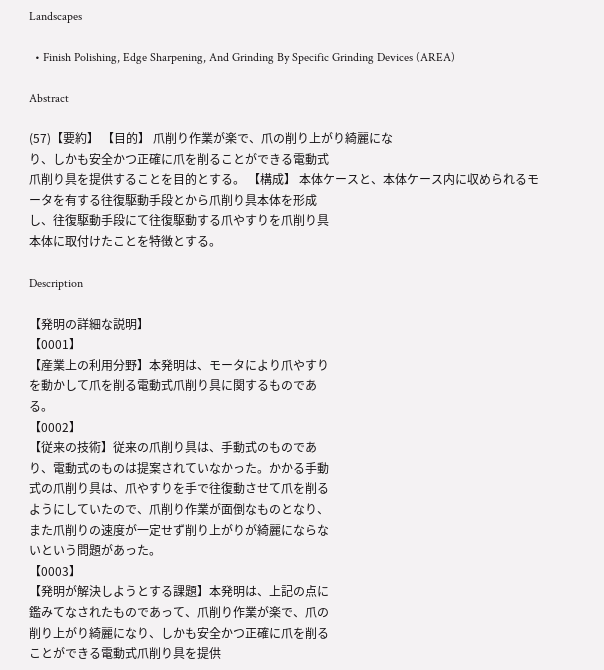Landscapes

  • Finish Polishing, Edge Sharpening, And Grinding By Specific Grinding Devices (AREA)

Abstract

(57)【要約】 【目的】 爪削り作業が楽で、爪の削り上がり綺麗にな
り、しかも安全かつ正確に爪を削ることができる電動式
爪削り具を提供することを目的とする。 【構成】 本体ケースと、本体ケース内に収められるモ
ータを有する往復駆動手段とから爪削り具本体を形成
し、往復駆動手段にて往復駆動する爪やすりを爪削り具
本体に取付けたことを特徴とする。

Description

【発明の詳細な説明】
【0001】
【産業上の利用分野】本発明は、モータにより爪やすり
を動かして爪を削る電動式爪削り具に関するものであ
る。
【0002】
【従来の技術】従来の爪削り具は、手動式のものであ
り、電動式のものは提案されていなかった。かかる手動
式の爪削り具は、爪やすりを手で往復動させて爪を削る
ようにしていたので、爪削り作業が面倒なものとなり、
また爪削りの速度が一定せず削り上がりが綺麗にならな
いという問題があった。
【0003】
【発明が解決しようとする課題】本発明は、上記の点に
鑑みてなされたものであって、爪削り作業が楽で、爪の
削り上がり綺麗になり、しかも安全かつ正確に爪を削る
ことができる電動式爪削り具を提供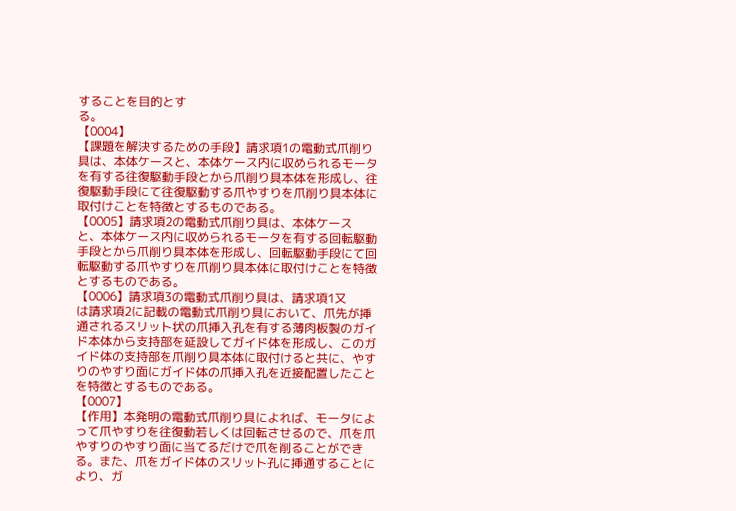することを目的とす
る。
【0004】
【課題を解決するための手段】請求項1の電動式爪削り
具は、本体ケースと、本体ケース内に収められるモータ
を有する往復駆動手段とから爪削り具本体を形成し、往
復駆動手段にて往復駆動する爪やすりを爪削り具本体に
取付けことを特徴とするものである。
【0005】請求項2の電動式爪削り具は、本体ケース
と、本体ケース内に収められるモータを有する回転駆動
手段とから爪削り具本体を形成し、回転駆動手段にて回
転駆動する爪やすりを爪削り具本体に取付けことを特徴
とするものである。
【0006】請求項3の電動式爪削り具は、請求項1又
は請求項2に記載の電動式爪削り具において、爪先が挿
通されるスリット状の爪挿入孔を有する薄肉板製のガイ
ド本体から支持部を延設してガイド体を形成し、このガ
イド体の支持部を爪削り具本体に取付けると共に、やす
りのやすり面にガイド体の爪挿入孔を近接配置したこと
を特徴とするものである。
【0007】
【作用】本発明の電動式爪削り具によれば、モータによ
って爪やすりを往復動若しくは回転させるので、爪を爪
やすりのやすり面に当てるだけで爪を削ることができ
る。また、爪をガイド体のスリット孔に挿通することに
より、ガ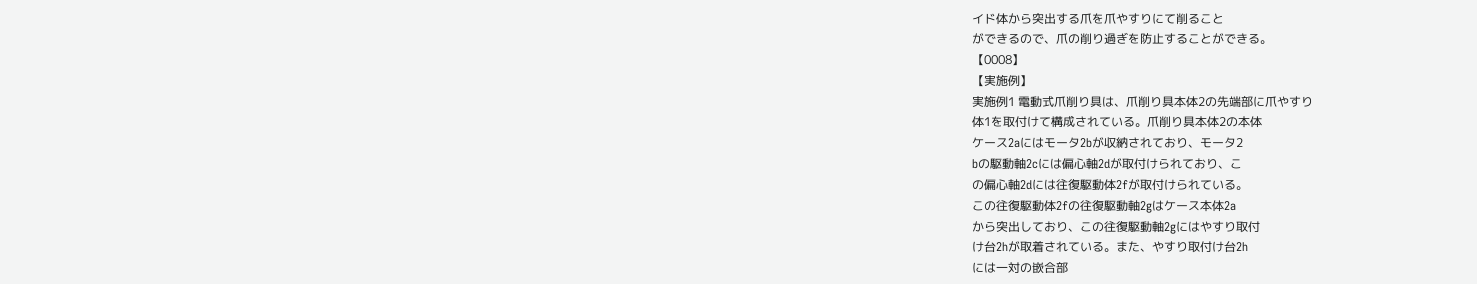イド体から突出する爪を爪やすりにて削ること
ができるので、爪の削り過ぎを防止することができる。
【0008】
【実施例】
実施例1 電動式爪削り具は、爪削り具本体2の先端部に爪やすり
体1を取付けて構成されている。爪削り具本体2の本体
ケース2aにはモータ2bが収納されており、モータ2
bの駆動軸2cには偏心軸2dが取付けられており、こ
の偏心軸2dには往復駆動体2fが取付けられている。
この往復駆動体2fの往復駆動軸2gはケース本体2a
から突出しており、この往復駆動軸2gにはやすり取付
け台2hが取着されている。また、やすり取付け台2h
には一対の嵌合部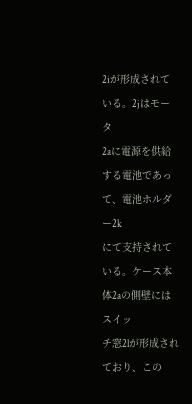2iが形成されている。2jはモータ
2aに電源を供給する電池であって、電池ホルダー2k
にて支持されている。ケース本体2aの側壁にはスイッ
チ窓2lが形成されており、この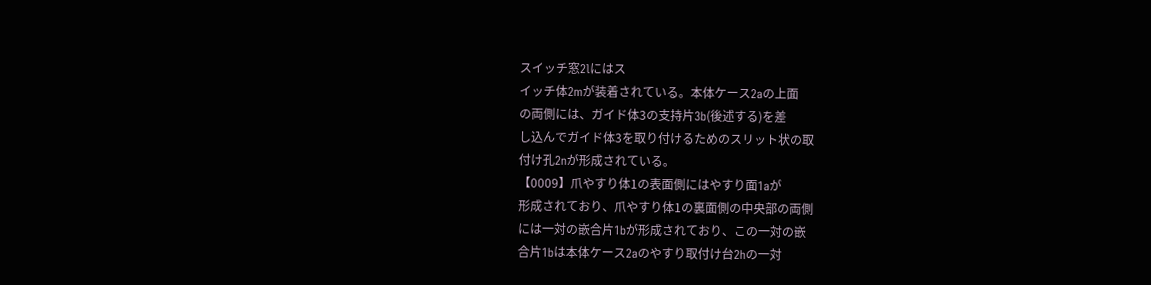スイッチ窓2lにはス
イッチ体2mが装着されている。本体ケース2aの上面
の両側には、ガイド体3の支持片3b(後述する)を差
し込んでガイド体3を取り付けるためのスリット状の取
付け孔2nが形成されている。
【0009】爪やすり体1の表面側にはやすり面1aが
形成されており、爪やすり体1の裏面側の中央部の両側
には一対の嵌合片1bが形成されており、この一対の嵌
合片1bは本体ケース2aのやすり取付け台2hの一対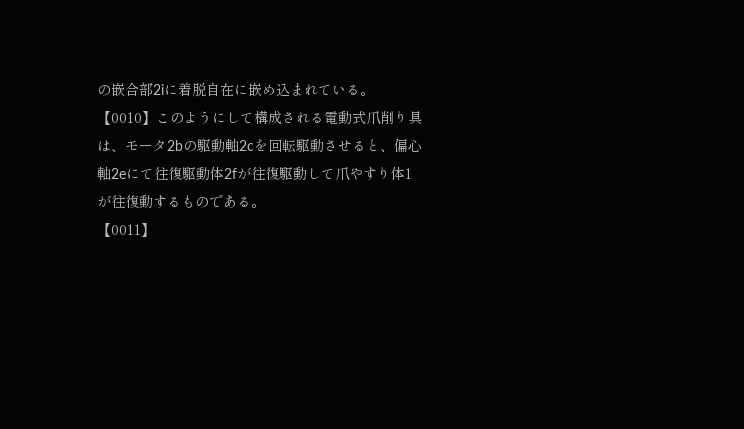の嵌合部2iに着脱自在に嵌め込まれている。
【0010】このようにして構成される電動式爪削り具
は、モータ2bの駆動軸2cを回転駆動させると、偏心
軸2eにて往復駆動体2fが往復駆動して爪やすり体1
が往復動するものである。
【0011】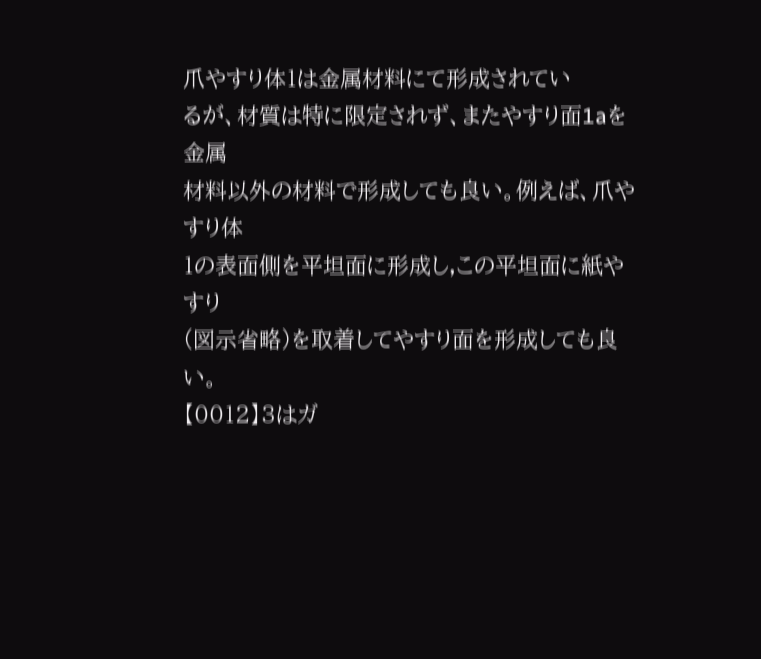爪やすり体1は金属材料にて形成されてい
るが、材質は特に限定されず、またやすり面1aを金属
材料以外の材料で形成しても良い。例えば、爪やすり体
1の表面側を平坦面に形成し,この平坦面に紙やすり
(図示省略)を取着してやすり面を形成しても良い。
【0012】3はガ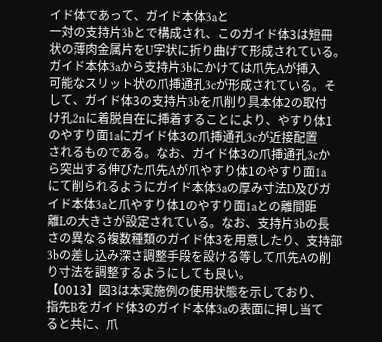イド体であって、ガイド本体3aと
一対の支持片3bとで構成され、このガイド体3は短冊
状の薄肉金属片をU字状に折り曲げて形成されている。
ガイド本体3aから支持片3bにかけては爪先Aが挿入
可能なスリット状の爪挿通孔3cが形成されている。そ
して、ガイド体3の支持片3bを爪削り具本体2の取付
け孔2nに着脱自在に挿着することにより、やすり体1
のやすり面1aにガイド体3の爪挿通孔3cが近接配置
されるものである。なお、ガイド体3の爪挿通孔3cか
ら突出する伸びた爪先Aが爪やすり体1のやすり面1a
にて削られるようにガイド本体3aの厚み寸法D及びガ
イド本体3aと爪やすり体1のやすり面1aとの離間距
離Lの大きさが設定されている。なお、支持片3bの長
さの異なる複数種類のガイド体3を用意したり、支持部
3bの差し込み深さ調整手段を設ける等して爪先Aの削
り寸法を調整するようにしても良い。
【0013】図3は本実施例の使用状態を示しており、
指先Bをガイド体3のガイド本体3aの表面に押し当て
ると共に、爪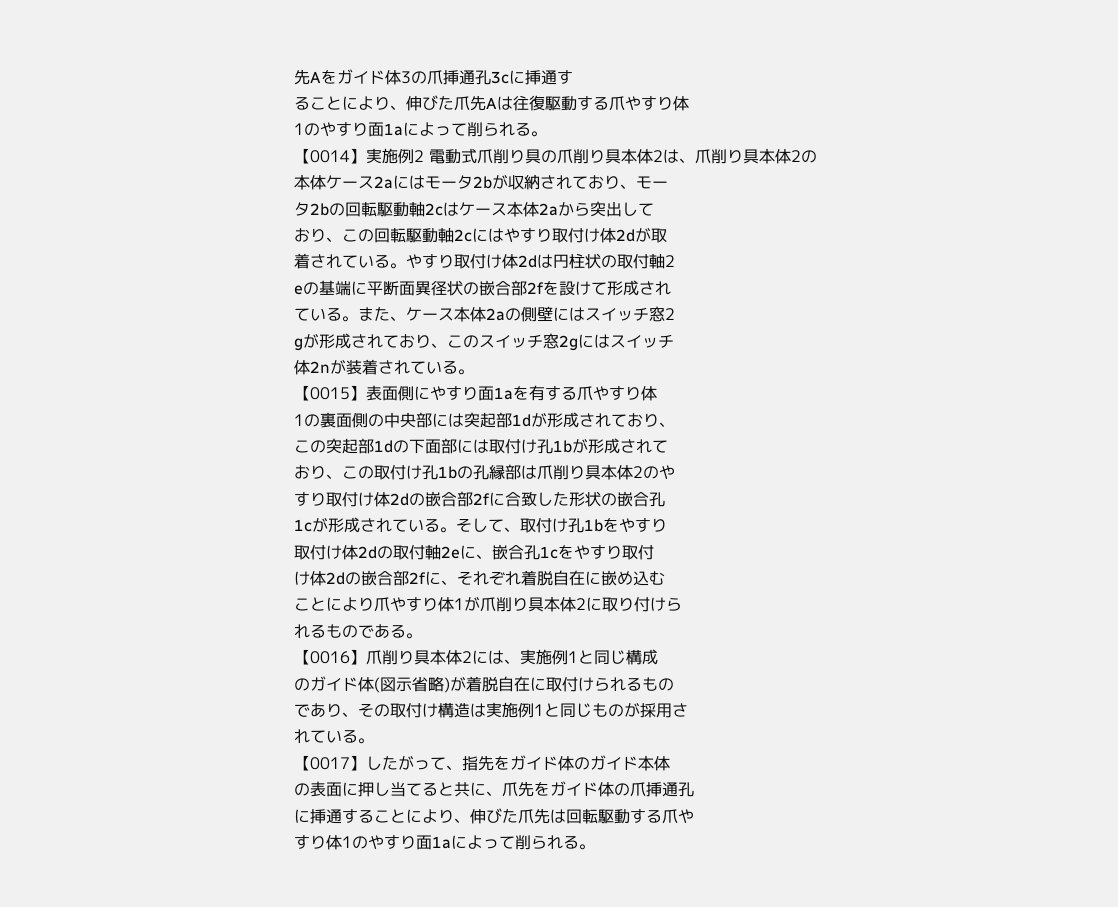先Aをガイド体3の爪挿通孔3cに挿通す
ることにより、伸びた爪先Aは往復駆動する爪やすり体
1のやすり面1aによって削られる。
【0014】実施例2 電動式爪削り具の爪削り具本体2は、爪削り具本体2の
本体ケース2aにはモータ2bが収納されており、モー
タ2bの回転駆動軸2cはケース本体2aから突出して
おり、この回転駆動軸2cにはやすり取付け体2dが取
着されている。やすり取付け体2dは円柱状の取付軸2
eの基端に平断面異径状の嵌合部2fを設けて形成され
ている。また、ケース本体2aの側壁にはスイッチ窓2
gが形成されており、このスイッチ窓2gにはスイッチ
体2nが装着されている。
【0015】表面側にやすり面1aを有する爪やすり体
1の裏面側の中央部には突起部1dが形成されており、
この突起部1dの下面部には取付け孔1bが形成されて
おり、この取付け孔1bの孔縁部は爪削り具本体2のや
すり取付け体2dの嵌合部2fに合致した形状の嵌合孔
1cが形成されている。そして、取付け孔1bをやすり
取付け体2dの取付軸2eに、嵌合孔1cをやすり取付
け体2dの嵌合部2fに、それぞれ着脱自在に嵌め込む
ことにより爪やすり体1が爪削り具本体2に取り付けら
れるものである。
【0016】爪削り具本体2には、実施例1と同じ構成
のガイド体(図示省略)が着脱自在に取付けられるもの
であり、その取付け構造は実施例1と同じものが採用さ
れている。
【0017】したがって、指先をガイド体のガイド本体
の表面に押し当てると共に、爪先をガイド体の爪挿通孔
に挿通することにより、伸びた爪先は回転駆動する爪や
すり体1のやすり面1aによって削られる。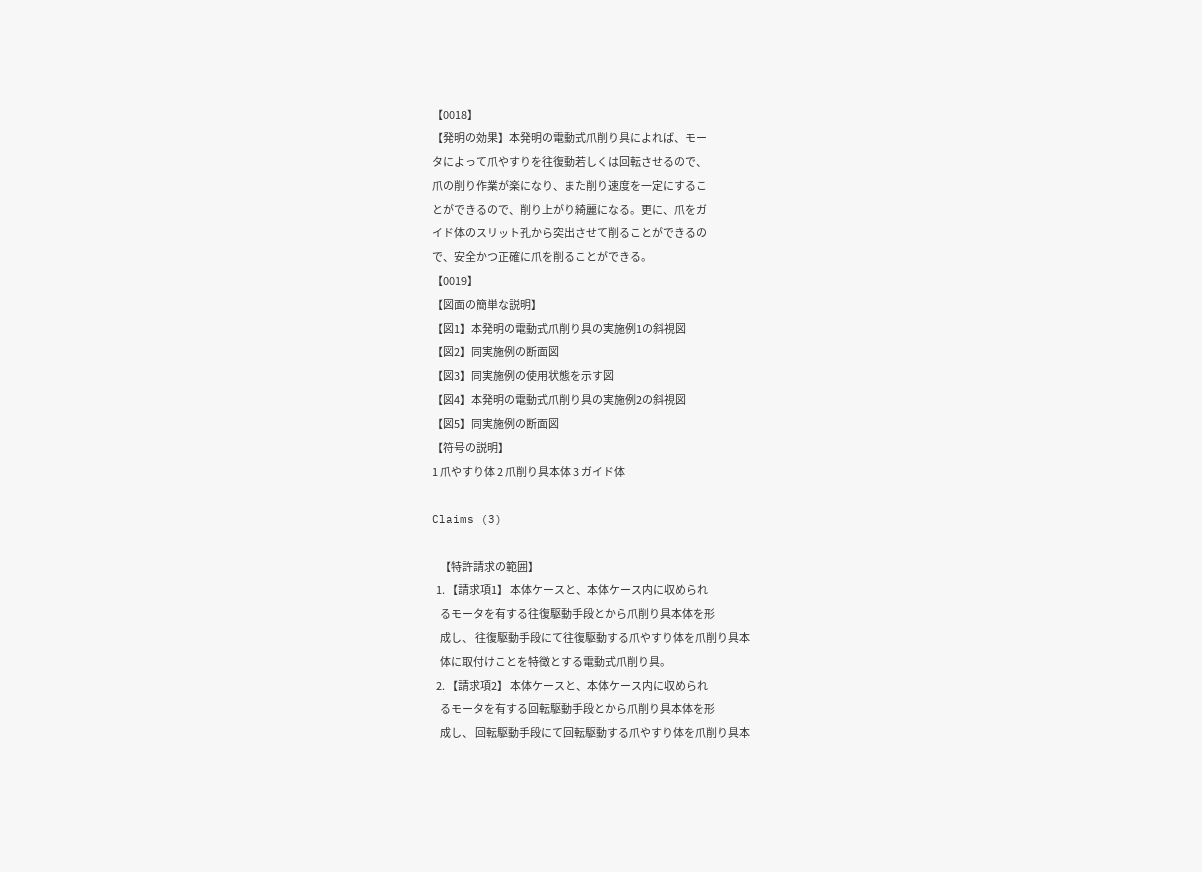【0018】
【発明の効果】本発明の電動式爪削り具によれば、モー
タによって爪やすりを往復動若しくは回転させるので、
爪の削り作業が楽になり、また削り速度を一定にするこ
とができるので、削り上がり綺麗になる。更に、爪をガ
イド体のスリット孔から突出させて削ることができるの
で、安全かつ正確に爪を削ることができる。
【0019】
【図面の簡単な説明】
【図1】本発明の電動式爪削り具の実施例1の斜視図
【図2】同実施例の断面図
【図3】同実施例の使用状態を示す図
【図4】本発明の電動式爪削り具の実施例2の斜視図
【図5】同実施例の断面図
【符号の説明】
1 爪やすり体 2 爪削り具本体 3 ガイド体

Claims (3)

    【特許請求の範囲】
  1. 【請求項1】 本体ケースと、本体ケース内に収められ
    るモータを有する往復駆動手段とから爪削り具本体を形
    成し、 往復駆動手段にて往復駆動する爪やすり体を爪削り具本
    体に取付けことを特徴とする電動式爪削り具。
  2. 【請求項2】 本体ケースと、本体ケース内に収められ
    るモータを有する回転駆動手段とから爪削り具本体を形
    成し、 回転駆動手段にて回転駆動する爪やすり体を爪削り具本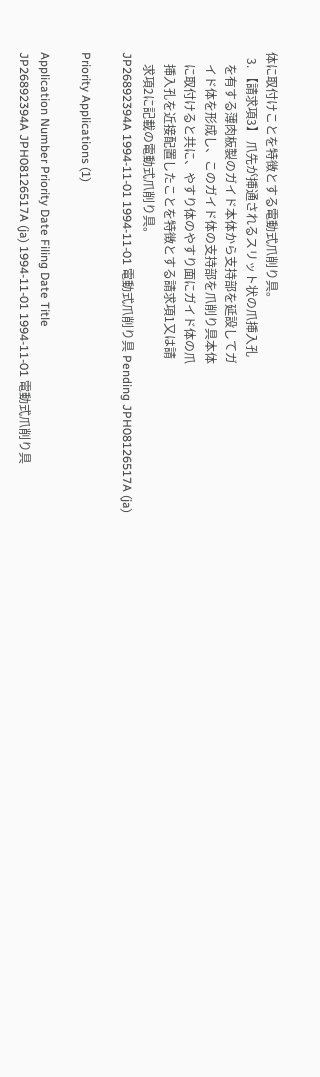体に取付けことを特徴とする電動式爪削り具。
  3. 【請求項3】 爪先が挿通されるスリット状の爪挿入孔
    を有する薄肉板製のガイド本体から支持部を延設してガ
    イド体を形成し、このガイド体の支持部を爪削り具本体
    に取付けると共に、やすり体のやすり面にガイド体の爪
    挿入孔を近接配置したことを特徴とする請求項1又は請
    求項2に記載の電動式爪削り具。
JP26892394A 1994-11-01 1994-11-01 電動式爪削り具 Pending JPH08126517A (ja)

Priority Applications (1)

Application Number Priority Date Filing Date Title
JP26892394A JPH08126517A (ja) 1994-11-01 1994-11-01 電動式爪削り具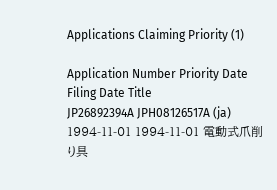Applications Claiming Priority (1)

Application Number Priority Date Filing Date Title
JP26892394A JPH08126517A (ja) 1994-11-01 1994-11-01 電動式爪削り具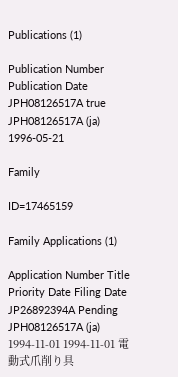Publications (1)

Publication Number Publication Date
JPH08126517A true JPH08126517A (ja) 1996-05-21

Family

ID=17465159

Family Applications (1)

Application Number Title Priority Date Filing Date
JP26892394A Pending JPH08126517A (ja) 1994-11-01 1994-11-01 電動式爪削り具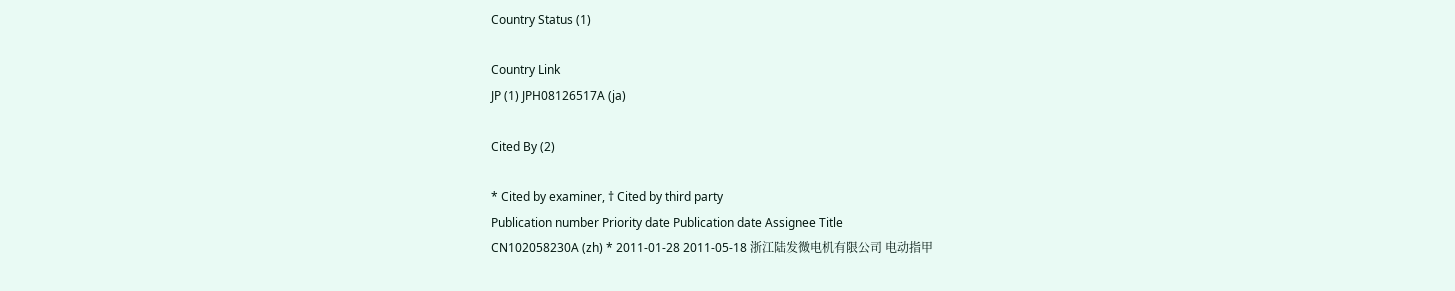Country Status (1)

Country Link
JP (1) JPH08126517A (ja)

Cited By (2)

* Cited by examiner, † Cited by third party
Publication number Priority date Publication date Assignee Title
CN102058230A (zh) * 2011-01-28 2011-05-18 浙江陆发微电机有限公司 电动指甲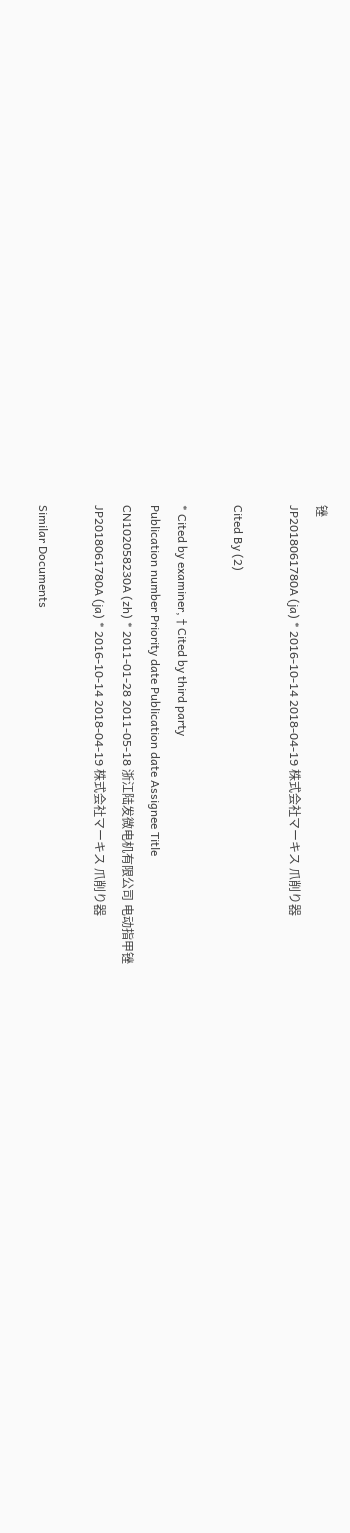锉
JP2018061780A (ja) * 2016-10-14 2018-04-19 株式会社マーキス 爪削り器

Cited By (2)

* Cited by examiner, † Cited by third party
Publication number Priority date Publication date Assignee Title
CN102058230A (zh) * 2011-01-28 2011-05-18 浙江陆发微电机有限公司 电动指甲锉
JP2018061780A (ja) * 2016-10-14 2018-04-19 株式会社マーキス 爪削り器

Similar Documents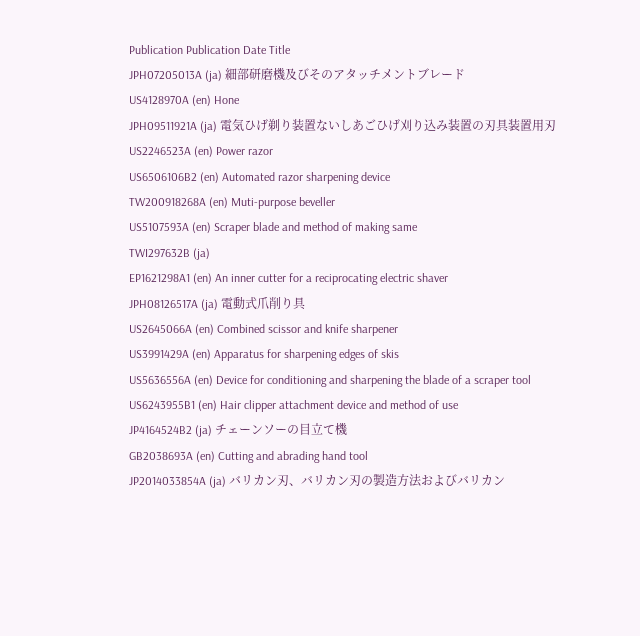Publication Publication Date Title
JPH07205013A (ja) 細部研磨機及びそのアタッチメントブレード
US4128970A (en) Hone
JPH09511921A (ja) 電気ひげ剃り装置ないしあごひげ刈り込み装置の刃具装置用刃
US2246523A (en) Power razor
US6506106B2 (en) Automated razor sharpening device
TW200918268A (en) Muti-purpose beveller
US5107593A (en) Scraper blade and method of making same
TWI297632B (ja)
EP1621298A1 (en) An inner cutter for a reciprocating electric shaver
JPH08126517A (ja) 電動式爪削り具
US2645066A (en) Combined scissor and knife sharpener
US3991429A (en) Apparatus for sharpening edges of skis
US5636556A (en) Device for conditioning and sharpening the blade of a scraper tool
US6243955B1 (en) Hair clipper attachment device and method of use
JP4164524B2 (ja) チェーンソーの目立て機
GB2038693A (en) Cutting and abrading hand tool
JP2014033854A (ja) バリカン刃、バリカン刃の製造方法およびバリカン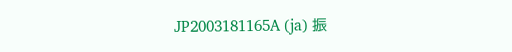JP2003181165A (ja) 振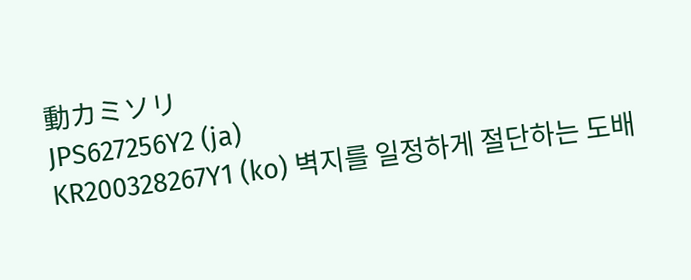動カミソリ
JPS627256Y2 (ja)
KR200328267Y1 (ko) 벽지를 일정하게 절단하는 도배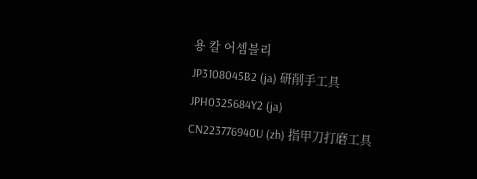용 칼 어셈블리
JP3108045B2 (ja) 研削手工具
JPH0325684Y2 (ja)
CN223776940U (zh) 指甲刀打磨工具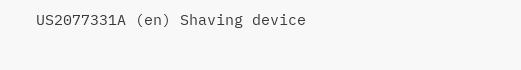US2077331A (en) Shaving device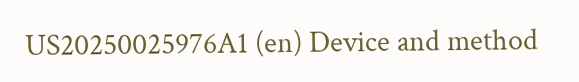US20250025976A1 (en) Device and method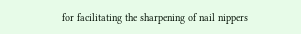for facilitating the sharpening of nail nippers